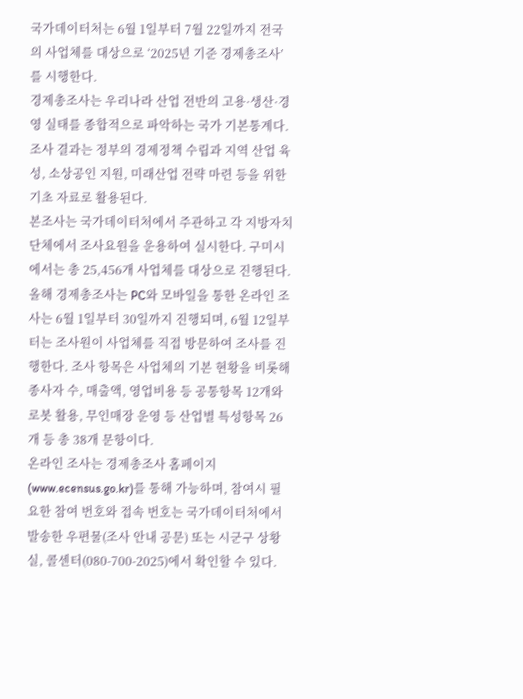국가데이터처는 6월 1일부터 7월 22일까지 전국의 사업체를 대상으로 ‘2025년 기준 경제총조사’를 시행한다.
경제총조사는 우리나라 산업 전반의 고용·생산·경영 실태를 종합적으로 파악하는 국가 기본통계다. 조사 결과는 정부의 경제정책 수립과 지역 산업 육성, 소상공인 지원, 미래산업 전략 마련 등을 위한 기초 자료로 활용된다.
본조사는 국가데이터처에서 주관하고 각 지방자치단체에서 조사요원을 운용하여 실시한다. 구미시에서는 총 25,456개 사업체를 대상으로 진행된다.
올해 경제총조사는 PC와 모바일을 통한 온라인 조사는 6월 1일부터 30일까지 진행되며, 6월 12일부터는 조사원이 사업체를 직접 방문하여 조사를 진행한다. 조사 항목은 사업체의 기본 현황을 비롯해 종사자 수, 매출액, 영업비용 등 공통항목 12개와 로봇 활용, 무인매장 운영 등 산업별 특성항목 26개 등 총 38개 문항이다.
온라인 조사는 경제총조사 홈페이지(www.ecensus.go.kr)를 통해 가능하며, 참여시 필요한 참여 번호와 접속 번호는 국가데이터처에서 발송한 우편물(조사 안내 공문) 또는 시군구 상황실, 콜센터(080-700-2025)에서 확인할 수 있다.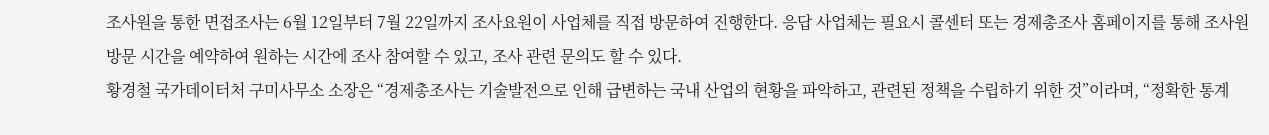조사원을 통한 면접조사는 6월 12일부터 7월 22일까지 조사요원이 사업체를 직접 방문하여 진행한다. 응답 사업체는 필요시 콜센터 또는 경제총조사 홈페이지를 통해 조사원 방문 시간을 예약하여 원하는 시간에 조사 참여할 수 있고, 조사 관련 문의도 할 수 있다.
황경철 국가데이터처 구미사무소 소장은 “경제총조사는 기술발전으로 인해 급변하는 국내 산업의 현황을 파악하고, 관련된 정책을 수립하기 위한 것”이라며, “정확한 통계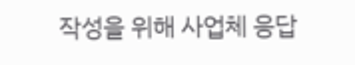작성을 위해 사업체 응답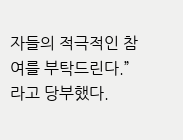자들의 적극적인 참여를 부탁드린다.”라고 당부했다.